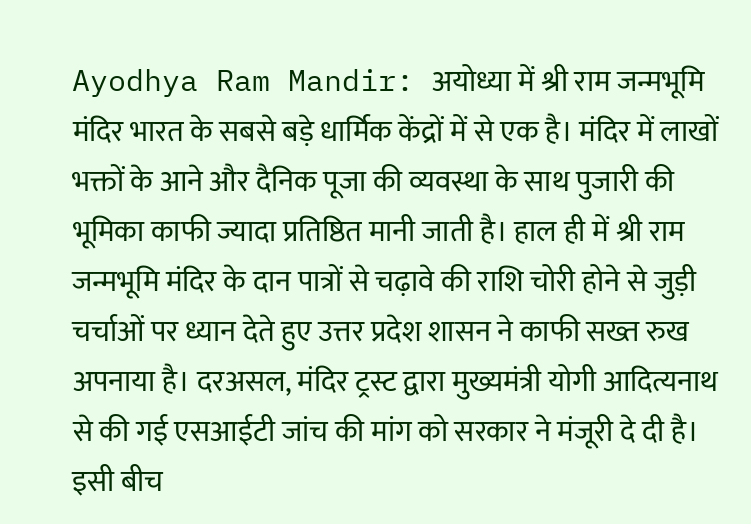Ayodhya Ram Mandir: अयोध्या में श्री राम जन्मभूमि मंदिर भारत के सबसे बड़े धार्मिक केंद्रों में से एक है। मंदिर में लाखों भक्तों के आने और दैनिक पूजा की व्यवस्था के साथ पुजारी की भूमिका काफी ज्यादा प्रतिष्ठित मानी जाती है। हाल ही में श्री राम जन्मभूमि मंदिर के दान पात्रों से चढ़ावे की राशि चोरी होने से जुड़ी चर्चाओं पर ध्यान देते हुए उत्तर प्रदेश शासन ने काफी सख्त रुख अपनाया है। दरअसल, मंदिर ट्रस्ट द्वारा मुख्यमंत्री योगी आदित्यनाथ से की गई एसआईटी जांच की मांग को सरकार ने मंजूरी दे दी है। इसी बीच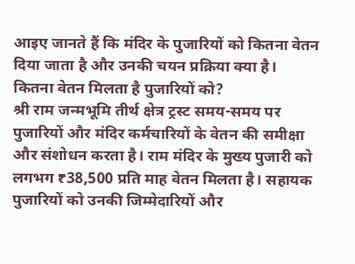आइए जानते हैं कि मंदिर के पुजारियों को कितना वेतन दिया जाता है और उनकी चयन प्रक्रिया क्या है।
कितना वेतन मिलता है पुजारियों को?
श्री राम जन्मभूमि तीर्थ क्षेत्र ट्रस्ट समय-समय पर पुजारियों और मंदिर कर्मचारियों के वेतन की समीक्षा और संशोधन करता है। राम मंदिर के मुख्य पुजारी को लगभग ₹38,500 प्रति माह वेतन मिलता है। सहायक पुजारियों को उनकी जिम्मेदारियों और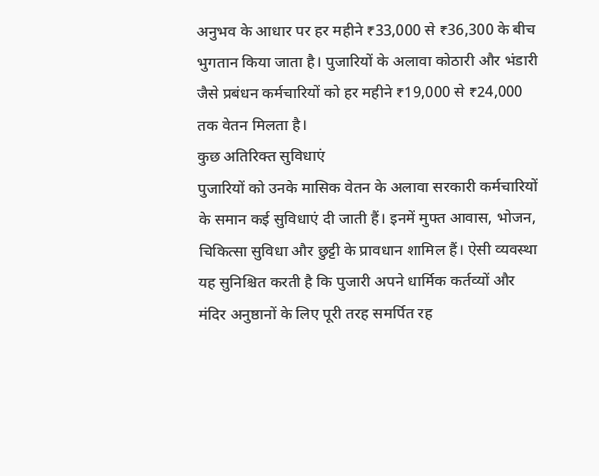अनुभव के आधार पर हर महीने ₹33,000 से ₹36,300 के बीच भुगतान किया जाता है। पुजारियों के अलावा कोठारी और भंडारी जैसे प्रबंधन कर्मचारियों को हर महीने ₹19,000 से ₹24,000 तक वेतन मिलता है।
कुछ अतिरिक्त सुविधाएं
पुजारियों को उनके मासिक वेतन के अलावा सरकारी कर्मचारियों के समान कई सुविधाएं दी जाती हैं। इनमें मुफ्त आवास, भोजन, चिकित्सा सुविधा और छुट्टी के प्रावधान शामिल हैं। ऐसी व्यवस्था यह सुनिश्चित करती है कि पुजारी अपने धार्मिक कर्तव्यों और मंदिर अनुष्ठानों के लिए पूरी तरह समर्पित रह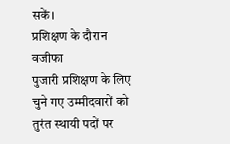सकें।
प्रशिक्षण के दौरान वजीफा
पुजारी प्रशिक्षण के लिए चुने गए उम्मीदवारों को तुरंत स्थायी पदों पर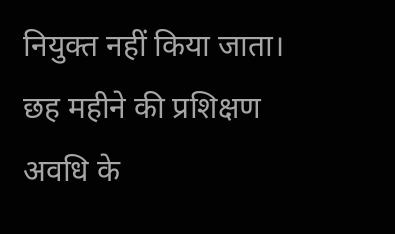नियुक्त नहीं किया जाता। छह महीने की प्रशिक्षण अवधि के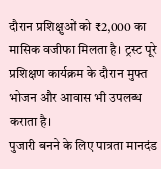दौरान प्रशिक्षुओं को ₹2,000 का मासिक वजीफा मिलता है। ट्रस्ट पूरे प्रशिक्षण कार्यक्रम के दौरान मुफ्त भोजन और आवास भी उपलब्ध कराता है।
पुजारी बनने के लिए पात्रता मानदंड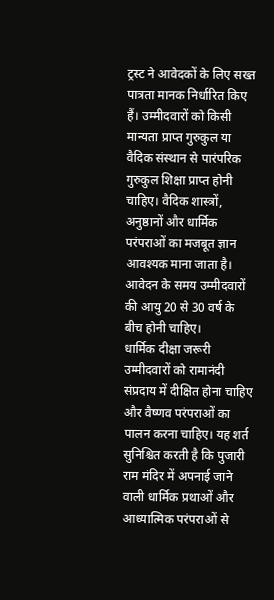ट्रस्ट ने आवेदकों के लिए सख्त पात्रता मानक निर्धारित किए हैं। उम्मीदवारों को किसी मान्यता प्राप्त गुरुकुल या वैदिक संस्थान से पारंपरिक गुरुकुल शिक्षा प्राप्त होनी चाहिए। वैदिक शास्त्रों, अनुष्ठानों और धार्मिक परंपराओं का मजबूत ज्ञान आवश्यक माना जाता है। आवेदन के समय उम्मीदवारों की आयु 20 से 30 वर्ष के बीच होनी चाहिए।
धार्मिक दीक्षा जरूरी
उम्मीदवारों को रामानंदी संप्रदाय में दीक्षित होना चाहिए और वैष्णव परंपराओं का पालन करना चाहिए। यह शर्त सुनिश्चित करती है कि पुजारी राम मंदिर में अपनाई जाने वाली धार्मिक प्रथाओं और आध्यात्मिक परंपराओं से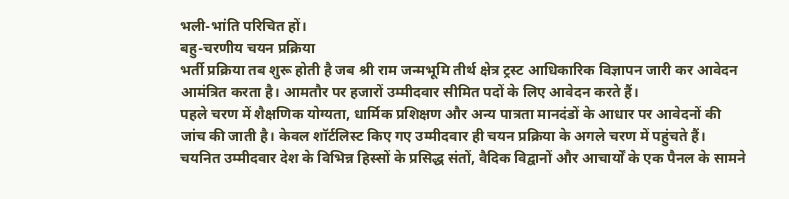भली-भांति परिचित हों।
बहु-चरणीय चयन प्रक्रिया
भर्ती प्रक्रिया तब शुरू होती है जब श्री राम जन्मभूमि तीर्थ क्षेत्र ट्रस्ट आधिकारिक विज्ञापन जारी कर आवेदन आमंत्रित करता है। आमतौर पर हजारों उम्मीदवार सीमित पदों के लिए आवेदन करते हैं।
पहले चरण में शैक्षणिक योग्यता, धार्मिक प्रशिक्षण और अन्य पात्रता मानदंडों के आधार पर आवेदनों की जांच की जाती है। केवल शॉर्टलिस्ट किए गए उम्मीदवार ही चयन प्रक्रिया के अगले चरण में पहुंचते हैं।
चयनित उम्मीदवार देश के विभिन्न हिस्सों के प्रसिद्ध संतों, वैदिक विद्वानों और आचार्यों के एक पैनल के सामने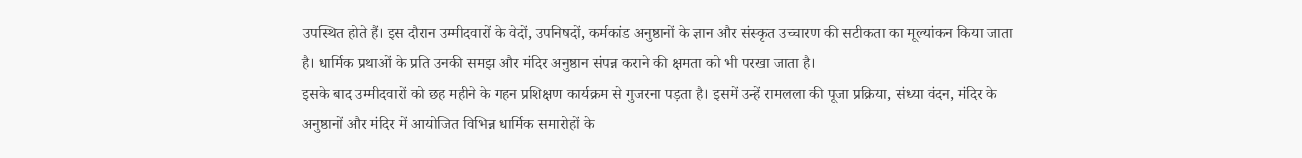उपस्थित होते हैं। इस दौरान उम्मीदवारों के वेदों, उपनिषदों, कर्मकांड अनुष्ठानों के ज्ञान और संस्कृत उच्चारण की सटीकता का मूल्यांकन किया जाता है। धार्मिक प्रथाओं के प्रति उनकी समझ और मंदिर अनुष्ठान संपन्न कराने की क्षमता को भी परखा जाता है।
इसके बाद उम्मीदवारों को छह महीने के गहन प्रशिक्षण कार्यक्रम से गुजरना पड़ता है। इसमें उन्हें रामलला की पूजा प्रक्रिया, संध्या वंदन, मंदिर के अनुष्ठानों और मंदिर में आयोजित विभिन्न धार्मिक समारोहों के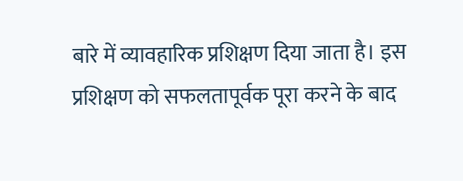बारे में व्यावहारिक प्रशिक्षण दिया जाता है। इस प्रशिक्षण को सफलतापूर्वक पूरा करने के बाद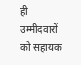ही उम्मीदवारों को सहायक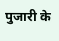पुजारी के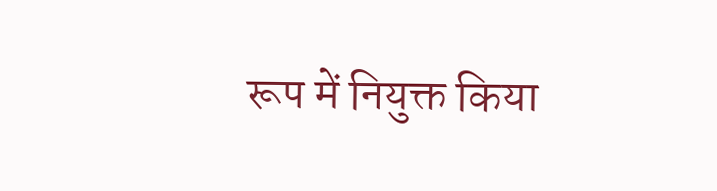रूप में नियुक्त किया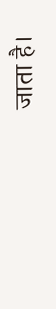जाता है।